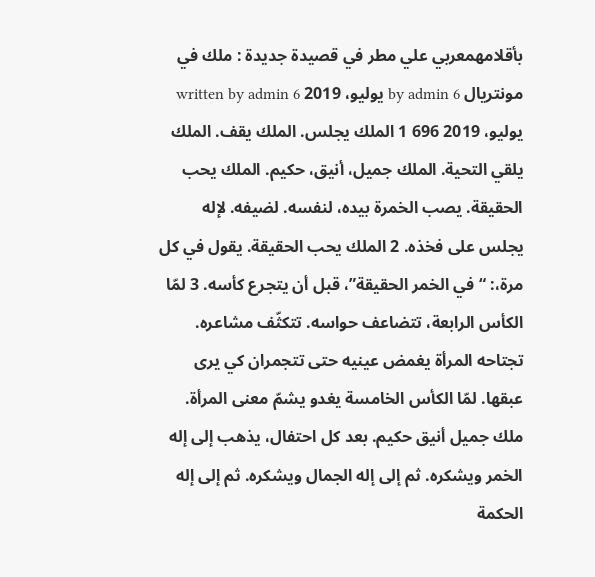بأقلامهمعربي علي مطر في قصيدة جديدة : ملك في مونتريال by admin 6 يوليو، 2019 written by admin 6 يوليو، 2019 696 1 الملك يجلس. الملك يقف. الملك يلقي التحية. الملك جميل، أنيق، حكيم. الملك يحب الحقيقة. يصب الخمرة بيده، لنفسه. لضيفه. لإله يجلس على فخذه. 2 الملك يحب الحقيقة. يقول في كل مرة،: “في الخمر الحقيقة”، قبل أن يتجرع كأسه. 3 لمّا الكأس الرابعة، تتضاعف حواسه. تتكثّف مشاعره. تجتاحه المرأة يغمض عينيه حتى تتجمران كي يرى عبقها. لمّا الكأس الخامسة يغدو يشمّ معنى المرأة. ملك جميل أنيق حكيم. بعد كل احتفال، يذهب إلى إله الخمر ويشكره. ثم إلى إله الجمال ويشكره. ثم إلى إله الحكمة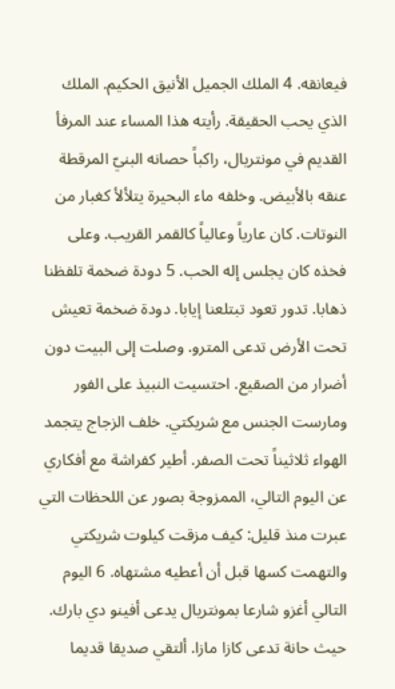فيعانقه. 4 الملك الجميل الأنيق الحكيم. الملك الذي يحب الحقيقة. رأيته هذا المساء عند المرفأ القديم في مونتريال، راكباً حصانه البنيّ المرقطة عنقه بالأبيض. وخلفه ماء البحيرة يتلألأ كغبار من النوتات. كان عارياً وعالياً كالقمر القريب. وعلى فخذه كان يجلس إله الحب. 5 دودة ضخمة تلفظنا ذهابا. تدور تعود تبتلعنا إيابا. دودة ضخمة تعيش تحت الأرض تدعى المترو. وصلت إلى البيت دون أضرار من الصقيع. احتسيت النبيذ على الفور ومارست الجنس مع شريكتي. خلف الزجاج يتجمد الهواء ثلاثيناً تحت الصفر. أطير كفراشة مع أفكاري عن اليوم التالي، الممزوجة بصور عن اللحظات التي عبرت منذ قليل: كيف مزقت كيلوت شريكتي والتهمت كسها قبل أن أعطيه مشتهاه. 6 اليوم التالي أغزو شارعا بمونتريال يدعى أفينو دي بارك. حيث حانة تدعى كازا مازا. ألتقي صديقا قديما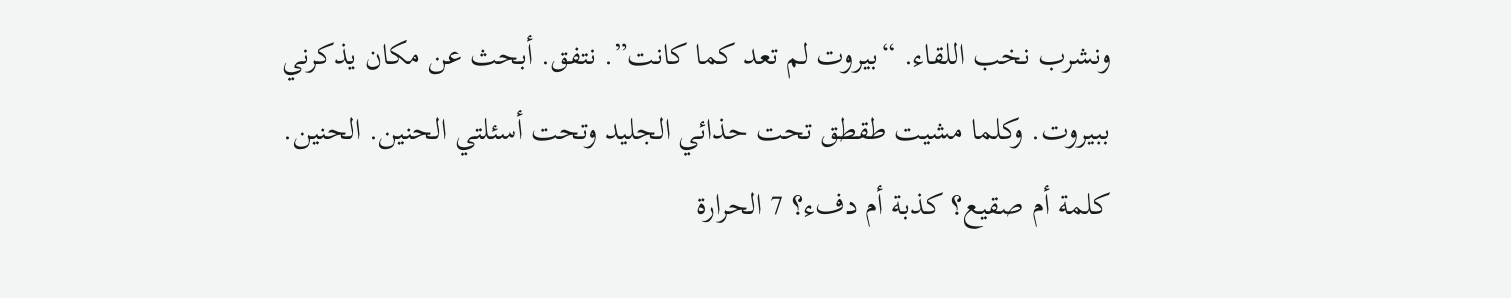ونشرب نخب اللقاء. “بيروت لم تعد كما كانت”. نتفق. أبحث عن مكان يذكرني ببيروت. وكلما مشيت طقطق تحت حذائي الجليد وتحت أسئلتي الحنين. الحنين. كلمة أم صقيع؟ كذبة أم دفء؟ 7 الحرارة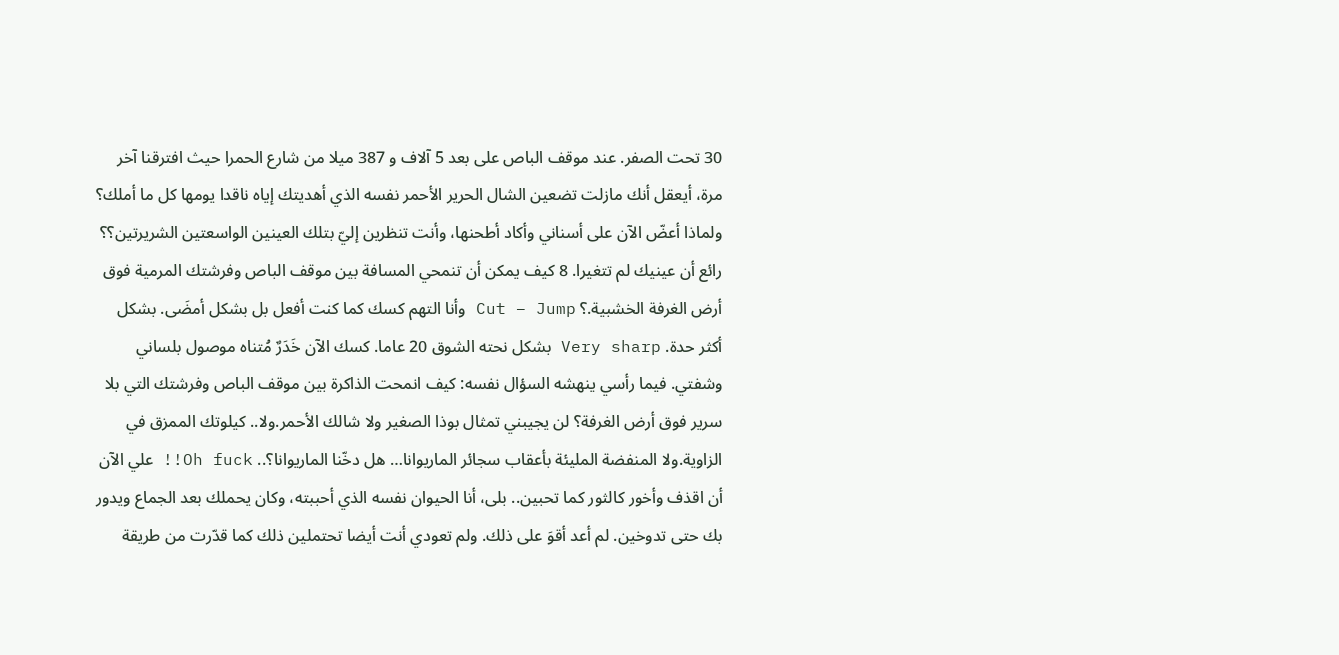30 تحت الصفر. عند موقف الباص على بعد 5 آلاف و 387 ميلا من شارع الحمرا حيث افترقنا آخر مرة، أيعقل أنك مازلت تضعين الشال الحرير الأحمر نفسه الذي أهديتك إياه ناقدا يومها كل ما أملك؟ ولماذا أعضّ الآن على أسناني وأكاد أطحنها، وأنت تنظرين إليّ بتلك العينين الواسعتين الشريرتين؟؟ رائع أن عينيك لم تتغيرا. 8 كيف يمكن أن تنمحي المسافة بين موقف الباص وفرشتك المرمية فوق أرض الغرفة الخشبية.؟ Cut – Jump وأنا التهم كسك كما كنت أفعل بل بشكل أمضَى. بشكل أكثر حدة. Very sharp بشكل نحته الشوق 20 عاما. كسك الآن خَدَرٌ مُتناه موصول بلساني وشفتي. فيما رأسي ينهشه السؤال نفسه: كيف انمحت الذاكرة بين موقف الباص وفرشتك التي بلا سرير فوق أرض الغرفة؟ لن يجيبني تمثال بوذا الصغير ولا شالك الأحمر.ولا.. كيلوتك الممزق في الزاوية.ولا المنفضة المليئة بأعقاب سجائر الماريوانا… هل دخّنا الماريوانا؟.. Oh fuck!! علي الآن أن اقذف وأخور كالثور كما تحبين.. بلى، أنا الحيوان نفسه الذي أحببته، وكان يحملك بعد الجماع ويدور بك حتى تدوخين. لم أعد أقوَ على ذلك. ولم تعودي أنت أيضا تحتملين ذلك كما قدّرت من طريقة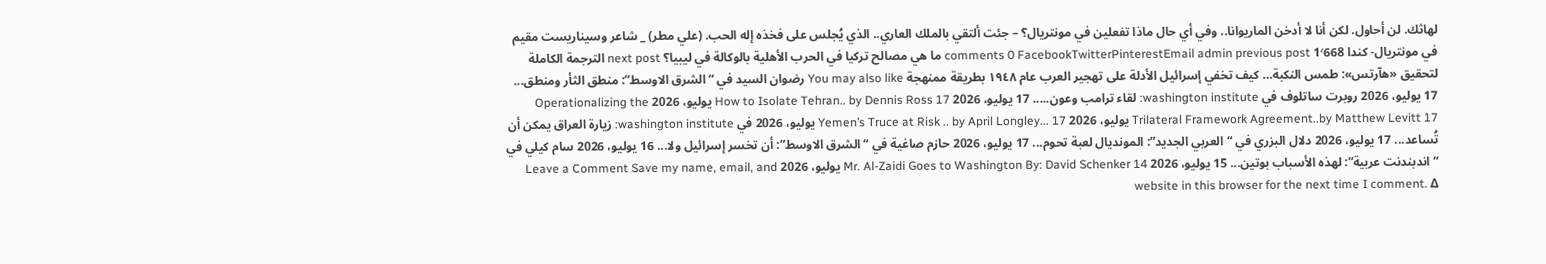لهاثك. لن أحاول. لكن أنا لا أدخن الماريوانا.. وفي أي حال ماذا تفعلين في مونتريال؟ – جئت ألتقي بالملك العاري.. الذي يُجلس على فخذه إله الحب. (علي مطر) _ شاعر وسيناريست مقيم في مونتريال- كندا 1٬668 comments 0 FacebookTwitterPinterestEmail admin previous post ما هي مصالح تركيا في الحرب الأهلية بالوكالة في ليبيا؟ next post الترجمة الكاملة لتحقيق «هآرتس»: طمس النكبة… كيف تخفي إسرائيل الأدلة على تهجير العرب عام ١٩٤٨ بطريقة ممنهجة You may also like رضوان السيد في “الشرق الاوسط”: منطق الثأر ومنطق... 17 يوليو، 2026 روبرت ساتلوف في washington institute: لقاء ترامب وعون..... 17 يوليو، 2026 How to Isolate Tehran.. by Dennis Ross 17 يوليو، 2026 Operationalizing the Trilateral Framework Agreement..by Matthew Levitt 17 يوليو، 2026 Yemen’s Truce at Risk .. by April Longley... 17 يوليو، 2026 في washington institute: زيارة العراق يمكن أن تُساعد... 17 يوليو، 2026 دلال البزري في “العربي الجديد”: المونديال لعبة تحوم... 17 يوليو، 2026 حازم صاغية في “الشرق الاوسط”: أن تخسر إسرائيل ولا... 16 يوليو، 2026 سام كيلي في “اندبندنت عربية”: لهذه الأسباب بوتين... 15 يوليو، 2026 Mr. Al-Zaidi Goes to Washington By: David Schenker 14 يوليو، 2026 Leave a Comment Save my name, email, and website in this browser for the next time I comment. Δ